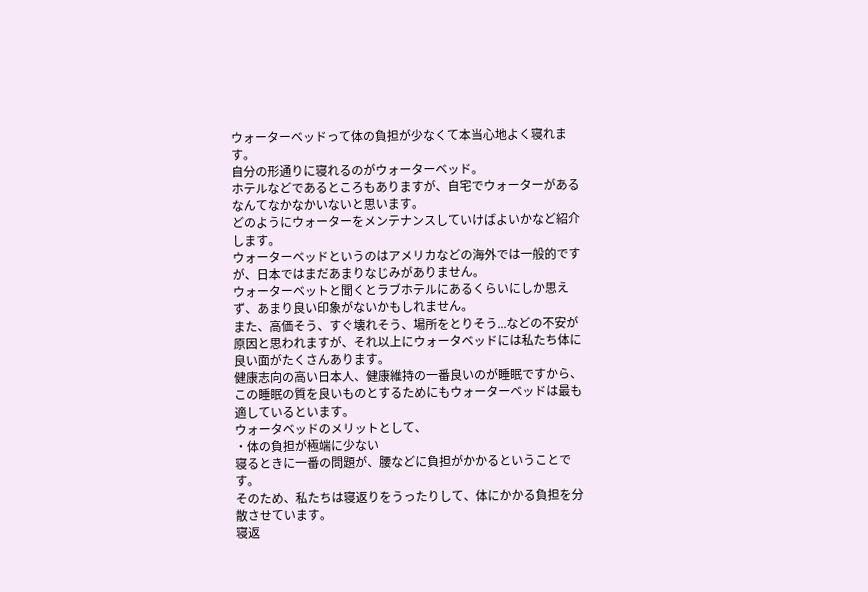ウォーターベッドって体の負担が少なくて本当心地よく寝れます。
自分の形通りに寝れるのがウォーターベッド。
ホテルなどであるところもありますが、自宅でウォーターがあるなんてなかなかいないと思います。
どのようにウォーターをメンテナンスしていけばよいかなど紹介します。
ウォーターベッドというのはアメリカなどの海外では一般的ですが、日本ではまだあまりなじみがありません。
ウォーターベットと聞くとラブホテルにあるくらいにしか思えず、あまり良い印象がないかもしれません。
また、高価そう、すぐ壊れそう、場所をとりそう...などの不安が原因と思われますが、それ以上にウォータベッドには私たち体に良い面がたくさんあります。
健康志向の高い日本人、健康維持の一番良いのが睡眠ですから、この睡眠の質を良いものとするためにもウォーターベッドは最も適しているといます。
ウォータベッドのメリットとして、
・体の負担が極端に少ない
寝るときに一番の問題が、腰などに負担がかかるということです。
そのため、私たちは寝返りをうったりして、体にかかる負担を分散させています。
寝返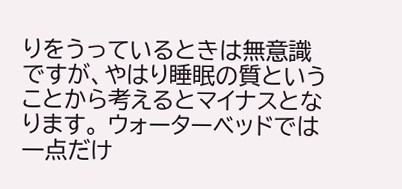りをうっているときは無意識ですが、やはり睡眠の質ということから考えるとマイナスとなります。 ウォーターベッドでは一点だけ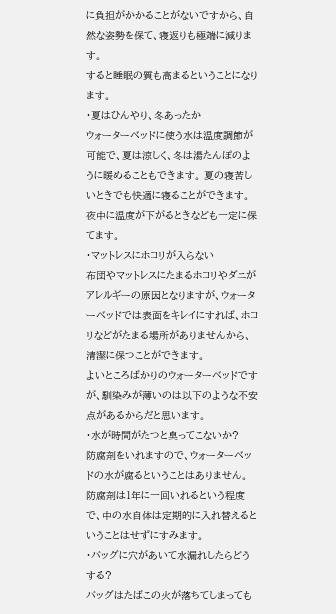に負担がかかることがないですから、自然な姿勢を保て、寝返りも極端に減ります。
すると睡眠の質も高まるということになります。
・夏はひんやり、冬あったか
ウォーターベッドに使う水は温度調節が可能で、夏は涼しく、冬は湯たんぽのように暖めることもできます。 夏の寝苦しいときでも快適に寝ることができます。
夜中に温度が下がるときなども一定に保てます。
・マットレスにホコリが入らない
布団やマットレスにたまるホコリやダニがアレルギーの原因となりますが、ウォーターベッドでは表面をキレイにすれば、ホコリなどがたまる場所がありませんから、清潔に保つことができます。
よいところばかりのウォーターベッドですが、馴染みが薄いのは以下のような不安点があるからだと思います。
・水が時間がたつと臭ってこないか?
防腐剤をいれますので、ウォーターベッドの水が腐るということはありません。
防腐剤は1年に一回いれるという程度で、中の水自体は定期的に入れ替えるということはせずにすみます。
・バッグに穴があいて水漏れしたらどうする?
バッグはたばこの火が落ちてしまっても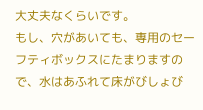大丈夫なくらいです。
もし、穴があいても、専用のセーフティボックスにたまりますので、水はあふれて床がびしょび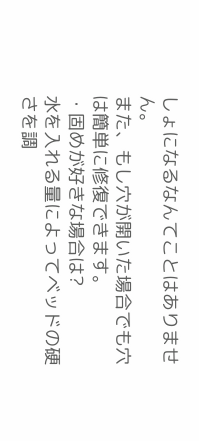しょになるなんてことはありません。
また、もし穴が開いた場合でも穴は簡単に修復できます。
・固めが好きな場合は?
水を入れる量によってベッドの硬さを調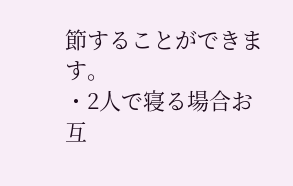節することができます。
・2人で寝る場合お互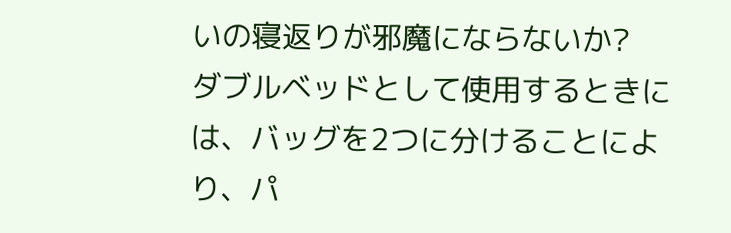いの寝返りが邪魔にならないか?
ダブルベッドとして使用するときには、バッグを2つに分けることにより、パ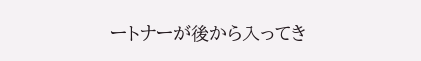ートナーが後から入ってき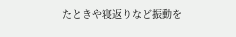たときや寝返りなど振動を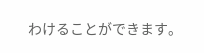わけることができます。